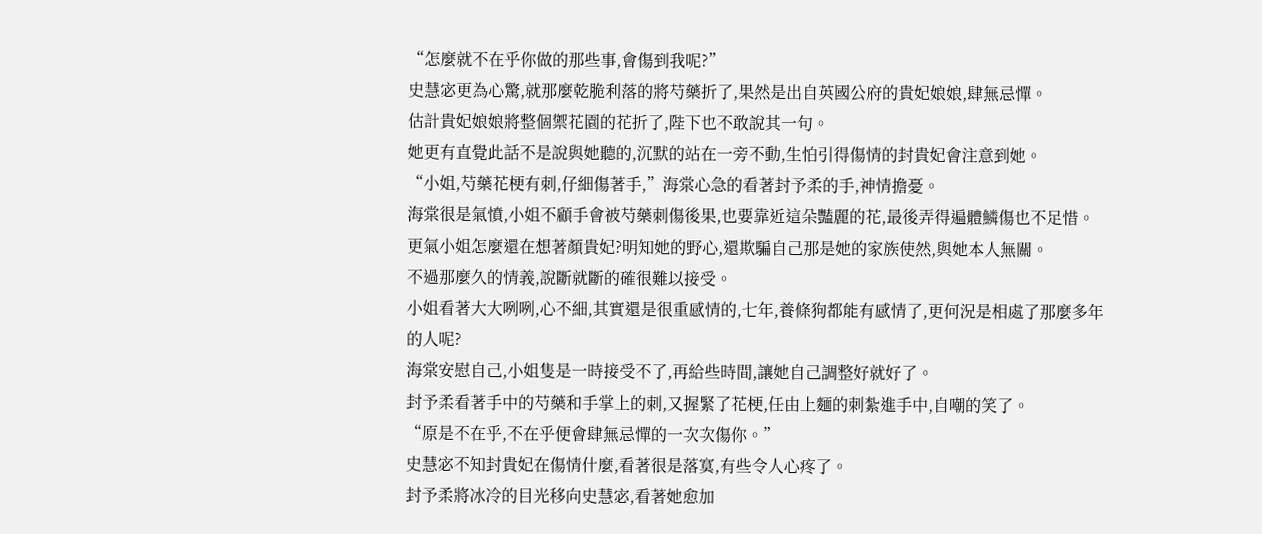“怎麼就不在乎你做的那些事,會傷到我呢?”
史慧宓更為心驚,就那麼乾脆利落的將芍藥折了,果然是出自英國公府的貴妃娘娘,肆無忌憚。
估計貴妃娘娘將整個禦花園的花折了,陛下也不敢說其一句。
她更有直覺此話不是說與她聽的,沉默的站在一旁不動,生怕引得傷情的封貴妃會注意到她。
“小姐,芍藥花梗有刺,仔細傷著手,”海棠心急的看著封予柔的手,神情擔憂。
海棠很是氣憤,小姐不顧手會被芍藥刺傷後果,也要靠近這朵豔麗的花,最後弄得遍體鱗傷也不足惜。
更氣小姐怎麼還在想著顏貴妃?明知她的野心,還欺騙自己那是她的家族使然,與她本人無關。
不過那麼久的情義,說斷就斷的確很難以接受。
小姐看著大大咧咧,心不細,其實還是很重感情的,七年,養條狗都能有感情了,更何況是相處了那麼多年的人呢?
海棠安慰自己,小姐隻是一時接受不了,再給些時間,讓她自己調整好就好了。
封予柔看著手中的芍藥和手掌上的刺,又握緊了花梗,任由上麵的刺紮進手中,自嘲的笑了。
“原是不在乎,不在乎便會肆無忌憚的一次次傷你。”
史慧宓不知封貴妃在傷情什麼,看著很是落寞,有些令人心疼了。
封予柔將冰冷的目光移向史慧宓,看著她愈加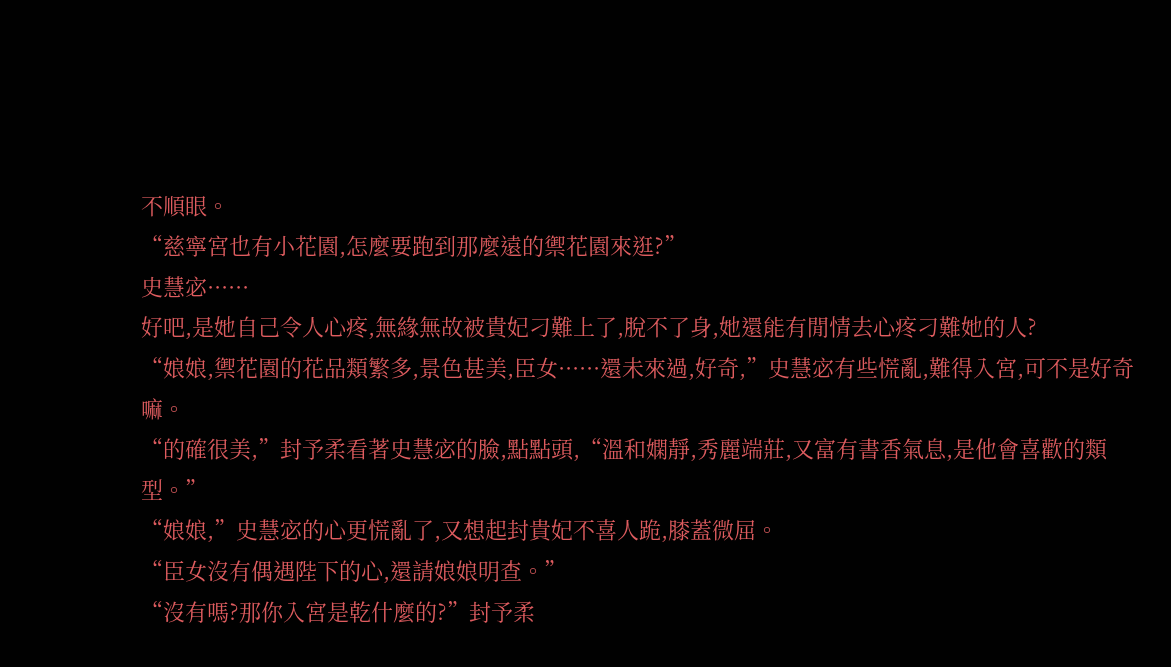不順眼。
“慈寧宮也有小花園,怎麼要跑到那麼遠的禦花園來逛?”
史慧宓······
好吧,是她自己令人心疼,無緣無故被貴妃刁難上了,脫不了身,她還能有閒情去心疼刁難她的人?
“娘娘,禦花園的花品類繁多,景色甚美,臣女······還未來過,好奇,”史慧宓有些慌亂,難得入宮,可不是好奇嘛。
“的確很美,”封予柔看著史慧宓的臉,點點頭,“溫和嫻靜,秀麗端莊,又富有書香氣息,是他會喜歡的類型。”
“娘娘,”史慧宓的心更慌亂了,又想起封貴妃不喜人跪,膝蓋微屈。
“臣女沒有偶遇陛下的心,還請娘娘明查。”
“沒有嗎?那你入宮是乾什麼的?”封予柔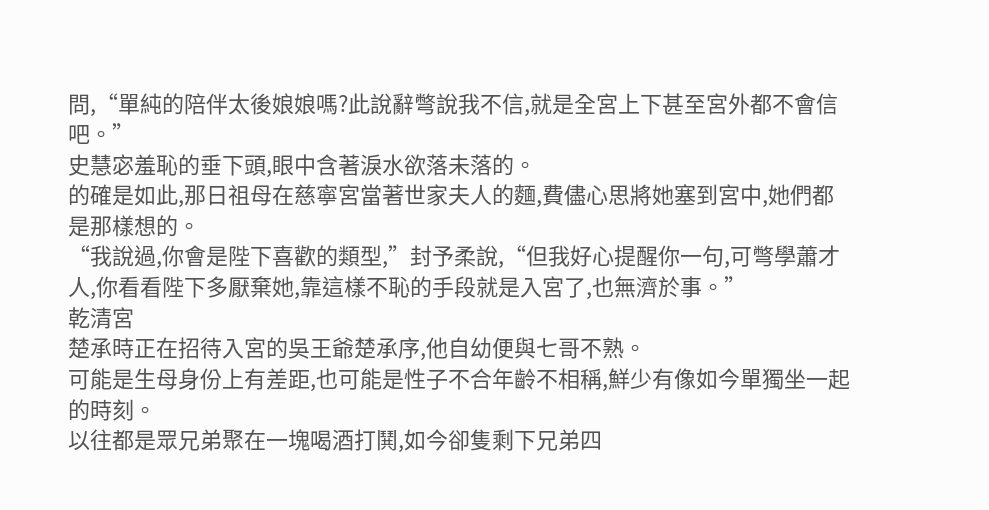問,“單純的陪伴太後娘娘嗎?此說辭彆說我不信,就是全宮上下甚至宮外都不會信吧。”
史慧宓羞恥的垂下頭,眼中含著淚水欲落未落的。
的確是如此,那日祖母在慈寧宮當著世家夫人的麵,費儘心思將她塞到宮中,她們都是那樣想的。
“我說過,你會是陛下喜歡的類型,”封予柔說,“但我好心提醒你一句,可彆學蕭才人,你看看陛下多厭棄她,靠這樣不恥的手段就是入宮了,也無濟於事。”
乾清宮
楚承時正在招待入宮的吳王爺楚承序,他自幼便與七哥不熟。
可能是生母身份上有差距,也可能是性子不合年齡不相稱,鮮少有像如今單獨坐一起的時刻。
以往都是眾兄弟聚在一塊喝酒打鬨,如今卻隻剩下兄弟四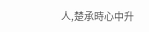人,楚承時心中升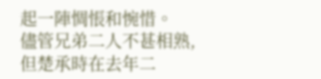起一陣惆悵和惋惜。
儘管兄弟二人不甚相熟,但楚承時在去年二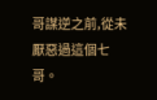哥謀逆之前,從未厭惡過這個七哥。